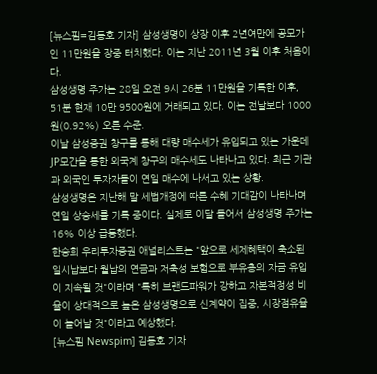[뉴스핌=김동호 기자] 삼성생명이 상장 이후 2년여만에 공모가인 11만원을 장중 터치했다. 이는 지난 2011년 3월 이후 처음이다.
삼성생명 주가는 28일 오전 9시 26분 11만원을 기록한 이후, 51분 현재 10만 9500원에 거래되고 있다. 이는 전날보다 1000원(0.92%) 오른 수준.
이날 삼성증권 창구를 통해 대량 매수세가 유입되고 있는 가운데 JP모간을 통한 외국계 창구의 매수세도 나타나고 있다. 최근 기관과 외국인 투자자들이 연일 매수에 나서고 있는 상황.
삼성생명은 지난해 말 세법개정에 따른 수혜 기대감이 나타나며 연일 상승세를 기록 중이다. 실제로 이달 들어서 삼성생명 주가는 16% 이상 급등했다.
한승희 우리투자증권 애널리스트는 "앞으로 세제혜택이 축소된 일시납보다 월납의 연금과 저축성 보험으로 부유층의 자금 유입이 지속될 것"이라며 "특히 브랜드파워가 강하고 자본적정성 비율이 상대적으로 높은 삼성생명으로 신계약이 집중, 시장점유율이 늘어날 것"이라고 예상했다.
[뉴스핌 Newspim] 김동호 기자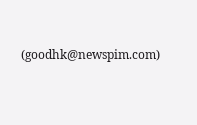(goodhk@newspim.com)